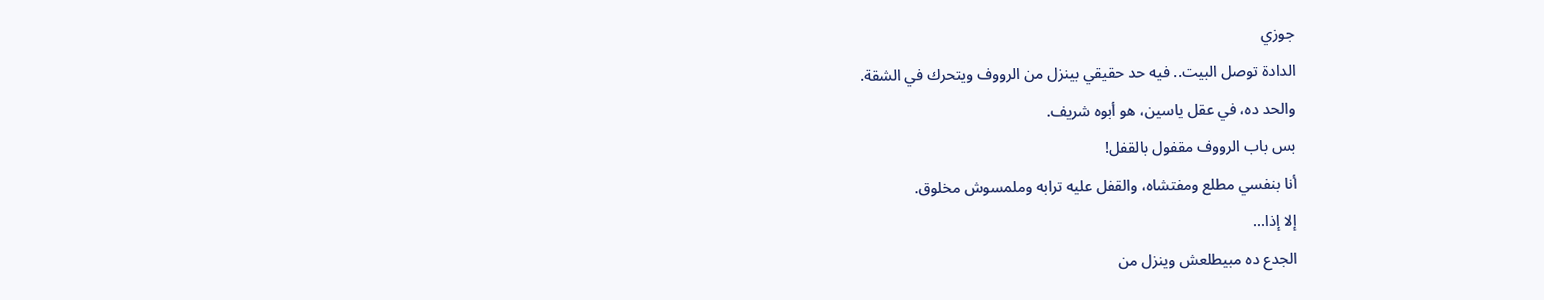جوزي
الدادة توصل البيت.. فيه حد حقيقي بينزل من الرووف ويتحرك في الشقة.
والحد ده، في عقل ياسين، هو أبوه شريف.
بس باب الرووف مقفول بالقفل!
أنا بنفسي مطلع ومفتشاه، والقفل عليه ترابه وملمسوش مخلوق.
إلا إذا...
الجدع ده مبيطلعش وينزل من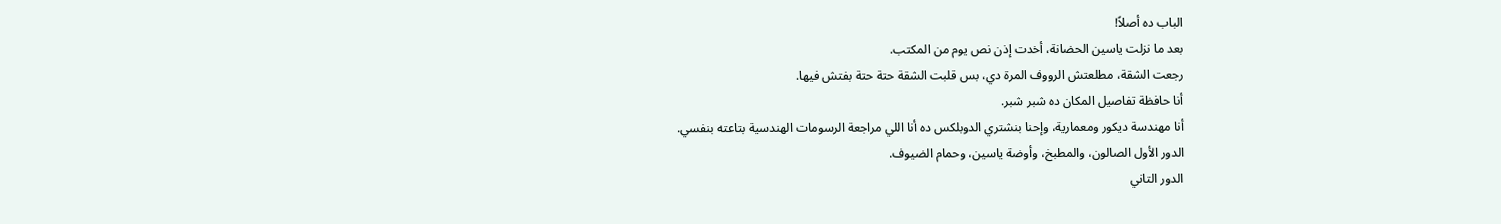الباب ده أصلاً!
بعد ما نزلت ياسين الحضانة، أخدت إذن نص يوم من المكتب.
رجعت الشقة، مطلعتش الرووف المرة دي، بس قلبت الشقة حتة حتة بفتش فيها.
أنا حافظة تفاصيل المكان ده شبر شبر.
أنا مهندسة ديكور ومعمارية، وإحنا بنشتري الدوبلكس ده أنا اللي مراجعة الرسومات الهندسية بتاعته بنفسي.
الدور الأول الصالون، والمطبخ، وأوضة ياسين، وحمام الضيوف.
الدور التاني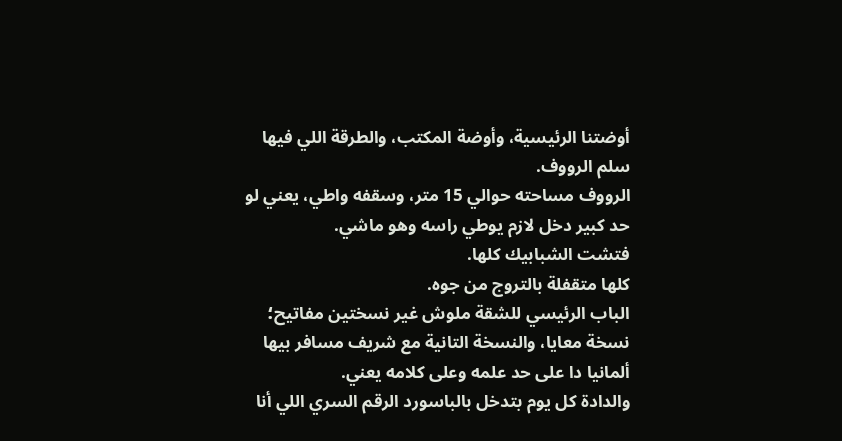أوضتنا الرئيسية، وأوضة المكتب، والطرقة اللي فيها سلم الرووف.
الرووف مساحته حوالي 15 متر، وسقفه واطي، يعني لو حد كبير دخل لازم يوطي راسه وهو ماشي.
فتشت الشبابيك كلها.
كلها متقفلة بالتروج من جوه.
الباب الرئيسي للشقة ملوش غير نسختين مفاتيح؛ نسخة معايا، والنسخة التانية مع شريف مسافر بيها ألمانيا دا على حد علمه وعلى كلامه يعني.
والدادة كل يوم بتدخل بالباسورد الرقم السري اللي أنا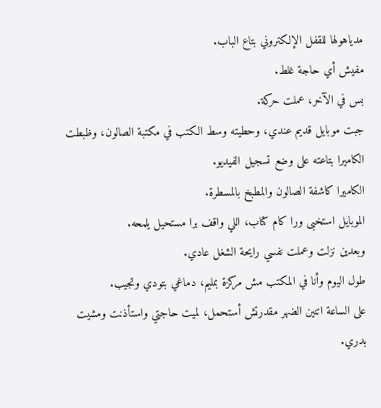مدياهولها للقفل الإلكتروني بتاع الباب.
مفيش أي حاجة غلط.
بس في الآخر، عملت حركة.
جبت موبايل قديم عندي، وحطيته وسط الكتب في مكتبة الصالون، وظبطت الكاميرا بتاعته على وضع تسجيل الفيديو.
الكاميرا كاشفة الصالون والمطبخ بالمسطرة.
الموبايل استخبى ورا كام كتاب، اللي واقف برا مستحيل يلمحه.
وبعدين نزلت وعملت نفسي رايحة الشغل عادي.
طول اليوم وأنا في المكتب مش مركزة بمليم، دماغي بتودي وتجيب.
على الساعة اتنين الضهر مقدرتش أستحمل، لميت حاجتي واستأذنت ومشيت بدري.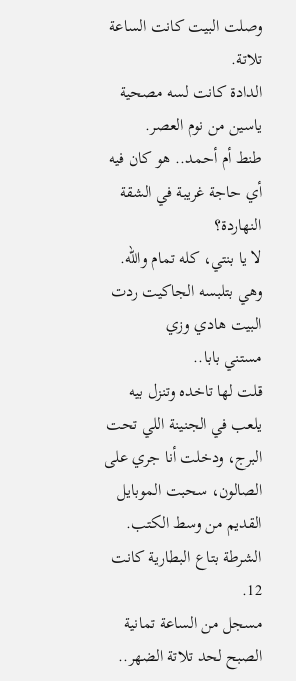وصلت البيت كانت الساعة تلاتة.
الدادة كانت لسه مصحية ياسين من نوم العصر.
طنط أم أحمد.. هو كان فيه أي حاجة غريبة في الشقة النهاردة؟
لا يا بنتي، كله تمام والله.
وهي بتلبسه الجاكيت ردت
البيت هادي وزي
مستني بابا..
قلت لها تاخده وتنزل بيه يلعب في الجنينة اللي تحت البرج، ودخلت أنا جري على الصالون، سحبت الموبايل القديم من وسط الكتب.
الشرطة بتاع البطارية كانت 12.
مسجل من الساعة تمانية الصبح لحد تلاتة الضهر..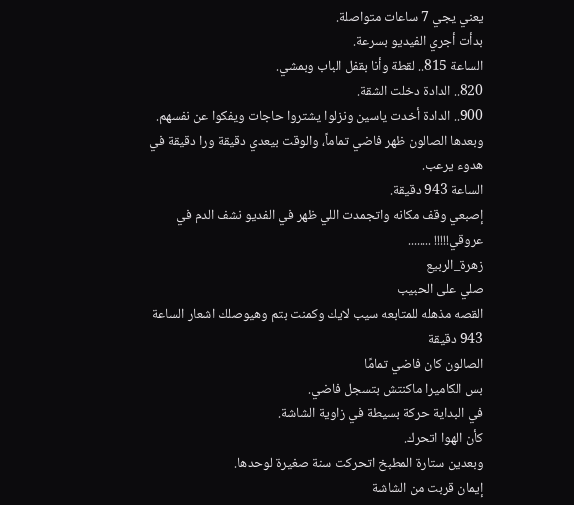يعني يجي 7 ساعات متواصلة.
بدأت أجري الفيديو بسرعة.
الساعة 815.. لقطة وأنا بقفل الباب وبمشي.
820.. الدادة دخلت الشقة.
900.. الدادة أخدت ياسين ونزلوا يشتروا حاجات ويفكوا عن نفسهم.
وبعدها الصالون ظهر فاضي تماماً، والوقت بيعدي دقيقة ورا دقيقة في هدوء يرعب.
الساعة 943 دقيقة.
إصبعي وقف مكانه واتجمدت اللي ظهر في الفديو نشف الدم في عروقي!!!!! ........
زهرة_الربيع
صلي على الحبيب
القصه مذهله للمتابعه سيب لايك وكمنت بتم وهيوصلك اشعار الساعة 943 دقيقة
الصالون كان فاضي تمامًا
بس الكاميرا ماكنتش بتسجل فاضي.
في البداية حركة بسيطة في زاوية الشاشة.
كأن الهوا اتحرك.
وبعدين ستارة المطبخ اتحركت سنة صغيرة لوحدها.
إيمان قربت من الشاشة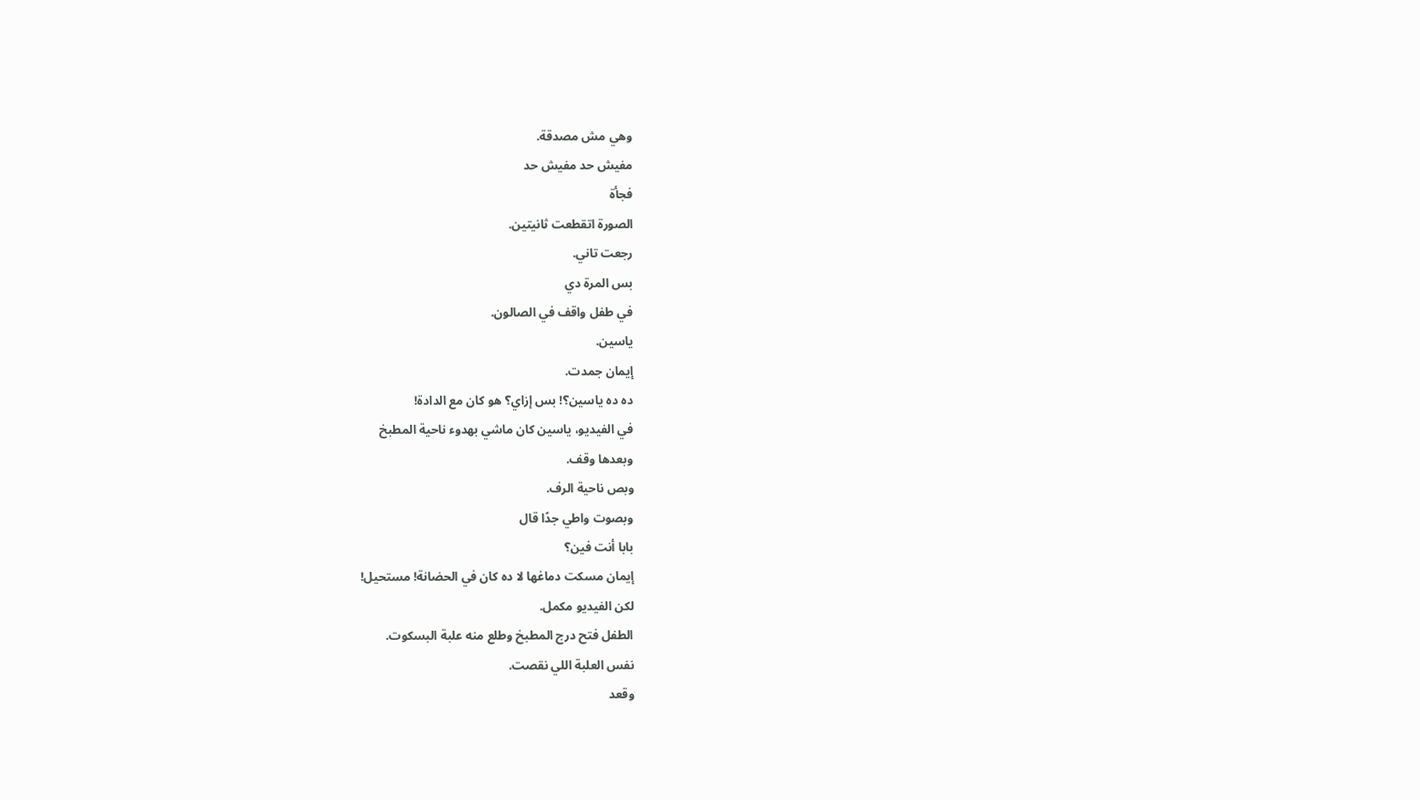وهي مش مصدقة.
مفيش حد مفيش حد
فجأة
الصورة اتقطعت ثانيتين.
رجعت تاني.
بس المرة دي
في طفل واقف في الصالون.
ياسين.
إيمان جمدت.
ده ده ياسين؟! بس إزاي؟ هو كان مع الدادة!
في الفيديو، ياسين كان ماشي بهدوء ناحية المطبخ
وبعدها وقف.
وبص ناحية الرف.
وبصوت واطي جدًا قال
بابا أنت فين؟
إيمان مسكت دماغها لا ده كان في الحضانة! مستحيل!
لكن الفيديو مكمل.
الطفل فتح درج المطبخ وطلع منه علبة البسكوت.
نفس العلبة اللي نقصت.
وقعد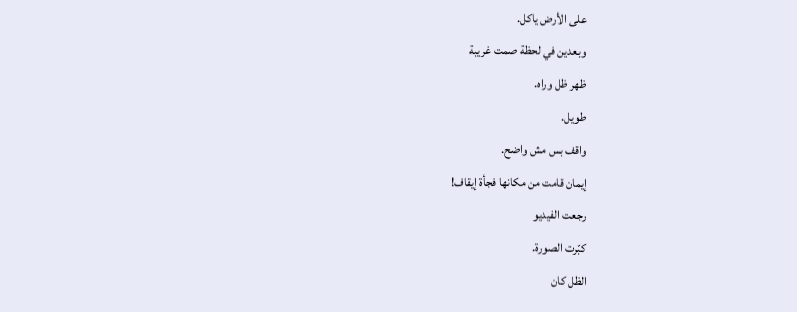على الأرض ياكل.
وبعدين في لحظة صمت غريبة
ظهر ظل وراه.
طويل.
واقف بس مش واضح.
إيمان قامت من مكانها فجأة إيقاف!
رجعت الفيديو
كبّرت الصورة.
الظل كان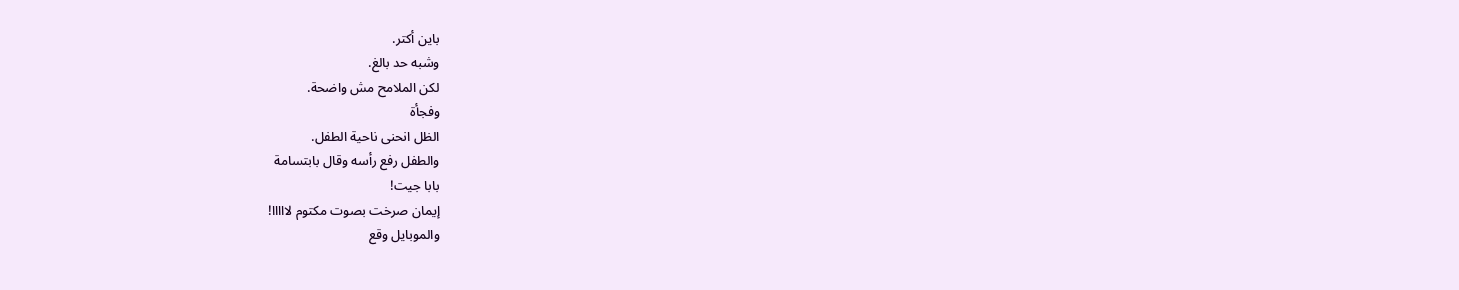باين أكتر.
وشبه حد بالغ.
لكن الملامح مش واضحة.
وفجأة
الظل انحنى ناحية الطفل.
والطفل رفع رأسه وقال بابتسامة
بابا جيت!
إيمان صرخت بصوت مكتوم لااااا!
والموبايل وقع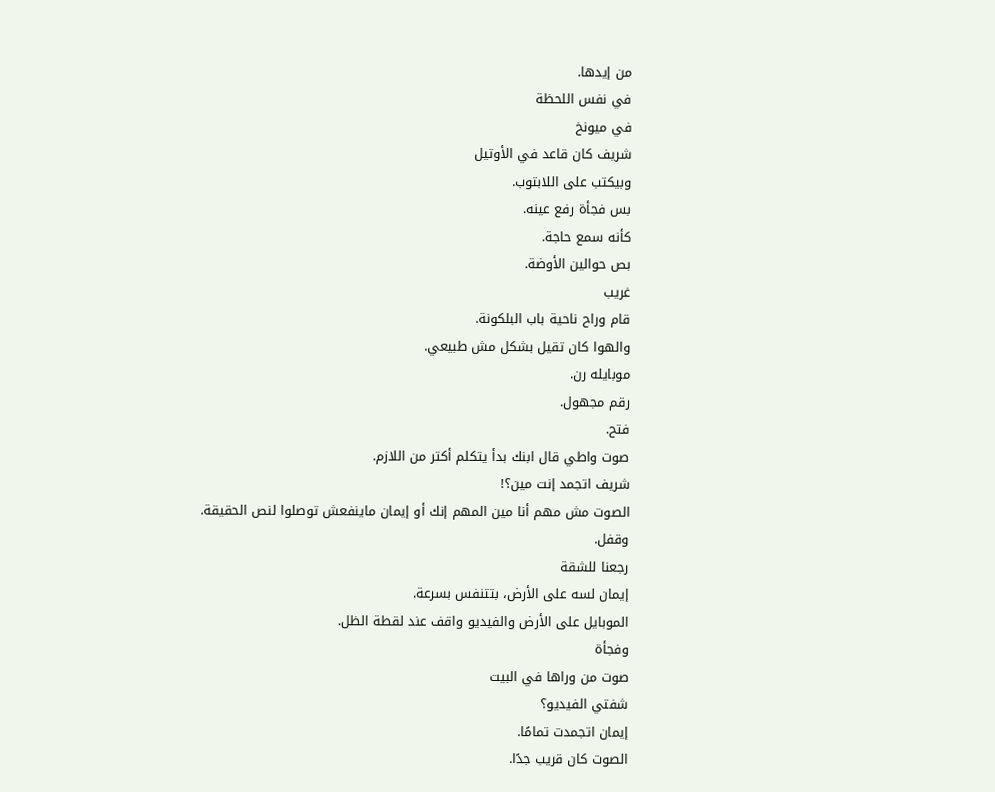من إيدها.
في نفس اللحظة
في ميونخ
شريف كان قاعد في الأوتيل
وبيكتب على اللابتوب.
بس فجأة رفع عينه.
كأنه سمع حاجة.
بص حوالين الأوضة.
غريب
قام وراح ناحية باب البلكونة.
والهوا كان تقيل بشكل مش طبيعي.
موبايله رن.
رقم مجهول.
فتح.
صوت واطي قال ابنك بدأ يتكلم أكتر من اللازم.
شريف اتجمد إنت مين؟!
الصوت مش مهم أنا مين المهم إنك أو إيمان ماينفعش توصلوا لنص الحقيقة.
وقفل.
رجعنا للشقة
إيمان لسه على الأرض، بتتنفس بسرعة.
الموبايل على الأرض والفيديو واقف عند لقطة الظل.
وفجأة
صوت من وراها في البيت
شفتي الفيديو؟
إيمان اتجمدت تمامًا.
الصوت كان قريب جدًا.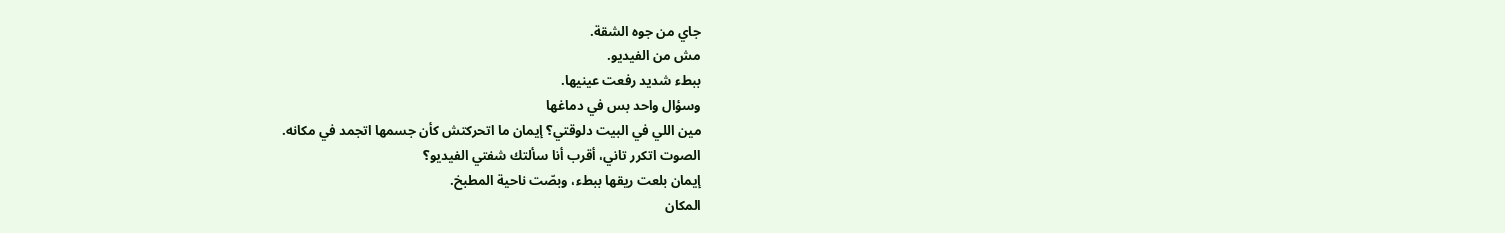جاي من جوه الشقة.
مش من الفيديو.
ببطء شديد رفعت عينيها.
وسؤال واحد بس في دماغها
مين اللي في البيت دلوقتي؟ إيمان ما اتحركتش كأن جسمها اتجمد في مكانه.
الصوت اتكرر تاني، أقرب أنا سألتك شفتي الفيديو؟
إيمان بلعت ريقها ببطء، وبصّت ناحية المطبخ.
المكان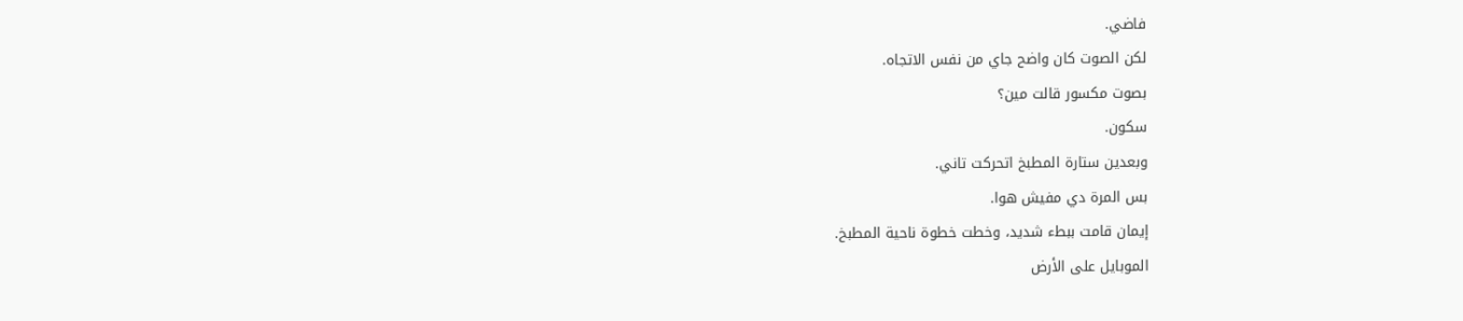فاضي.
لكن الصوت كان واضح جاي من نفس الاتجاه.
بصوت مكسور قالت مين؟
سكون.
وبعدين ستارة المطبخ اتحركت تاني.
بس المرة دي مفيش هوا.
إيمان قامت ببطء شديد، وخطت خطوة ناحية المطبخ.
الموبايل على الأرض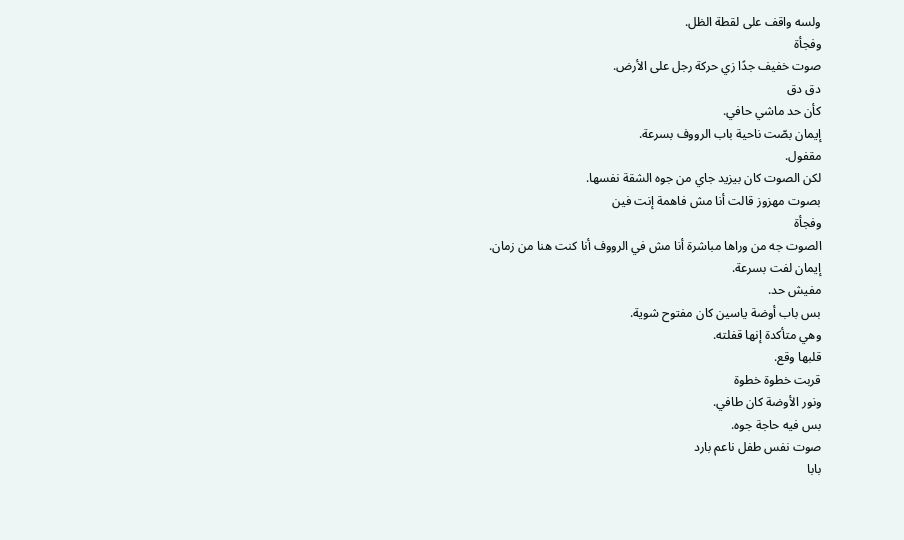ولسه واقف على لقطة الظل.
وفجأة
صوت خفيف جدًا زي حركة رجل على الأرض.
دق دق
كأن حد ماشي حافي.
إيمان بصّت ناحية باب الرووف بسرعة.
مقفول.
لكن الصوت كان بيزيد جاي من جوه الشقة نفسها.
بصوت مهزوز قالت أنا مش فاهمة إنت فين
وفجأة
الصوت جه من وراها مباشرة أنا مش في الرووف أنا كنت هنا من زمان.
إيمان لفت بسرعة.
مفيش حد.
بس باب أوضة ياسين كان مفتوح شوية.
وهي متأكدة إنها قفلته.
قلبها وقع.
قربت خطوة خطوة
ونور الأوضة كان طافي.
بس فيه حاجة جوه.
صوت نفس طفل ناعم بارد
بابا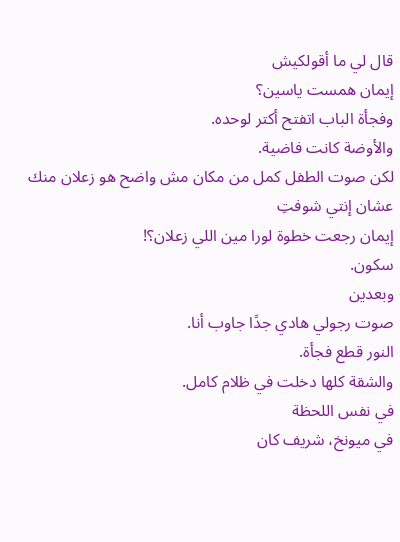قال لي ما أقولكيش
إيمان همست ياسين؟
وفجأة الباب اتفتح أكتر لوحده.
والأوضة كانت فاضية.
لكن صوت الطفل كمل من مكان مش واضح هو زعلان منك عشان إنتي شوفتِ
إيمان رجعت خطوة لورا مين اللي زعلان؟!
سكون.
وبعدين
صوت رجولي هادي جدًا جاوب أنا.
النور قطع فجأة.
والشقة كلها دخلت في ظلام كامل.
في نفس اللحظة
في ميونخ، شريف كان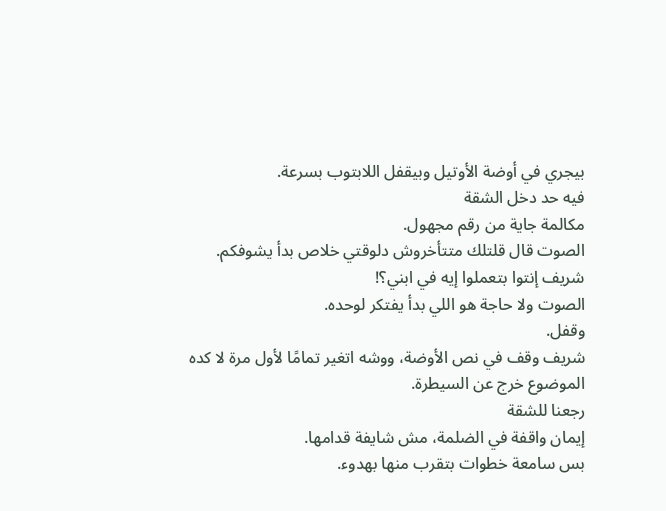بيجري في أوضة الأوتيل وبيقفل اللابتوب بسرعة.
فيه حد دخل الشقة
مكالمة جاية من رقم مجهول.
الصوت قال قلتلك متتأخروش دلوقتي خلاص بدأ يشوفكم.
شريف إنتوا بتعملوا إيه في ابني؟!
الصوت ولا حاجة هو اللي بدأ يفتكر لوحده.
وقفل.
شريف وقف في نص الأوضة، ووشه اتغير تمامًا لأول مرة لا كده الموضوع خرج عن السيطرة.
رجعنا للشقة
إيمان واقفة في الضلمة، مش شايفة قدامها.
بس سامعة خطوات بتقرب منها بهدوء.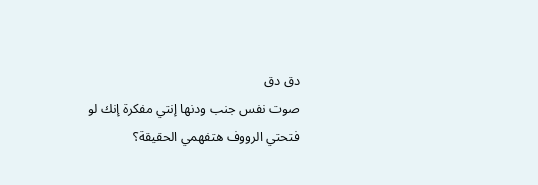دق دق
صوت نفس جنب ودنها إنتي مفكرة إنك لو فتحتي الرووف هتفهمي الحقيقة؟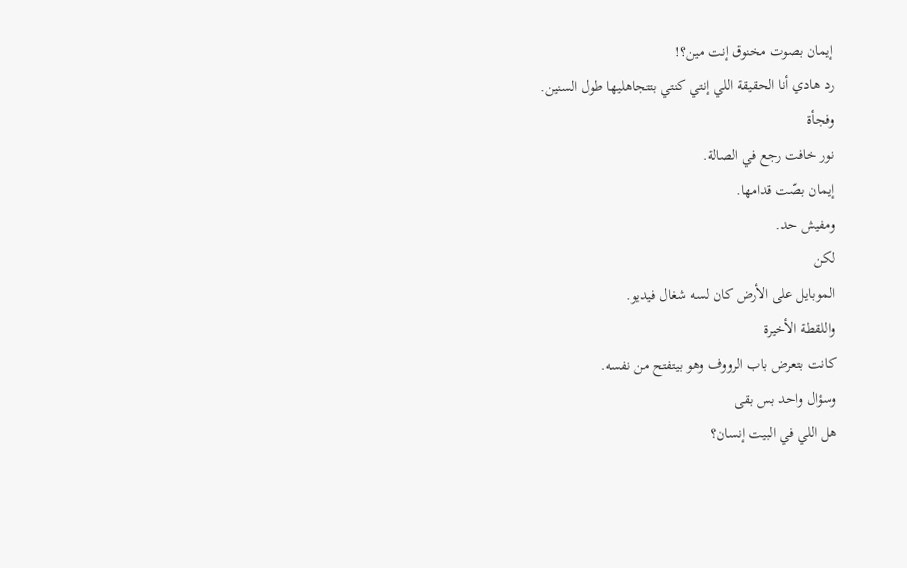إيمان بصوت مخنوق إنت مين؟!
رد هادي أنا الحقيقة اللي إنتي كنتي بتتجاهليها طول السنين.
وفجأة
نور خافت رجع في الصالة.
إيمان بصّت قدامها.
ومفيش حد.
لكن
الموبايل على الأرض كان لسه شغال فيديو.
واللقطة الأخيرة
كانت بتعرض باب الرووف وهو بيتفتح من نفسه.
وسؤال واحد بس بقى
هل اللي في البيت إنسان؟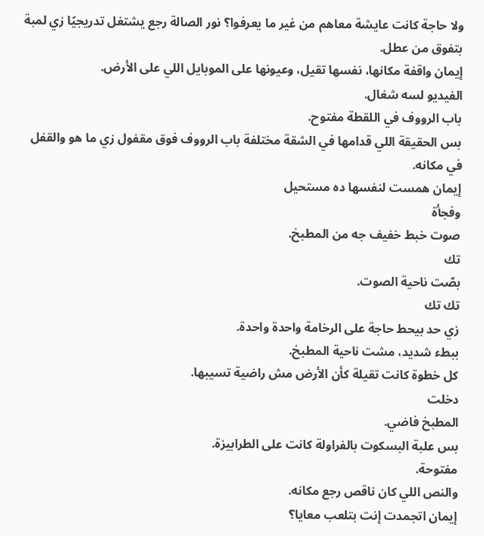ولا حاجة كانت عايشة معاهم من غير ما يعرفوا؟ نور الصالة رجع يشتغل تدريجيًا زي لمبة بتفوق من عطل.
إيمان واقفة مكانها، نفسها تقيل، وعيونها على الموبايل اللي على الأرض.
الفيديو لسه شغال.
باب الرووف في اللقطة مفتوح.
بس الحقيقة اللي قدامها في الشقة مختلفة باب الرووف فوق مقفول زي ما هو والقفل في مكانه.
إيمان همست لنفسها ده مستحيل
وفجأة
صوت خبط خفيف جه من المطبخ.
تك
بصّت ناحية الصوت.
تك تك
زي حد بيحط حاجة على الرخامة واحدة واحدة.
ببطء شديد، مشت ناحية المطبخ.
كل خطوة كانت تقيلة كأن الأرض مش راضية تسيبها.
دخلت
المطبخ فاضي.
بس علبة البسكوت بالفراولة كانت على الطرابيزة.
مفتوحة.
والنص اللي كان ناقص رجع مكانه.
إيمان اتجمدت إنت بتلعب معايا؟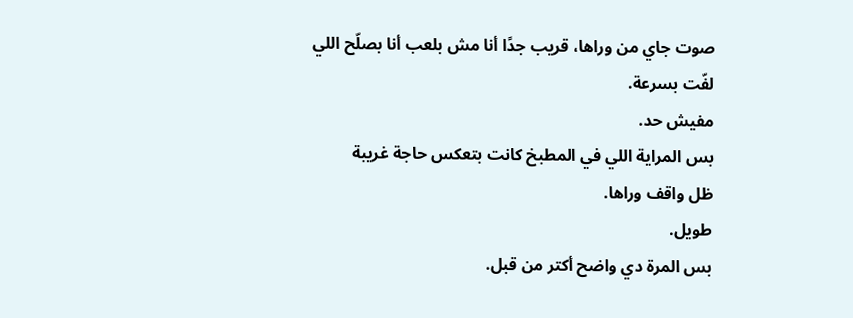صوت جاي من وراها، قريب جدًا أنا مش بلعب أنا بصلّح اللي
لفّت بسرعة.
مفيش حد.
بس المراية اللي في المطبخ كانت بتعكس حاجة غريبة
ظل واقف وراها.
طويل.
بس المرة دي واضح أكتر من قبل.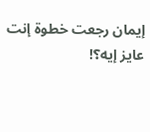إيمان رجعت خطوة إنت عايز إيه؟!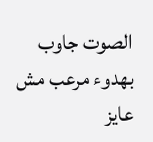الصوت جاوب بهدوء مرعب مش عايز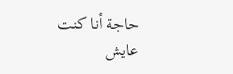حاجة أنا كنت عايش